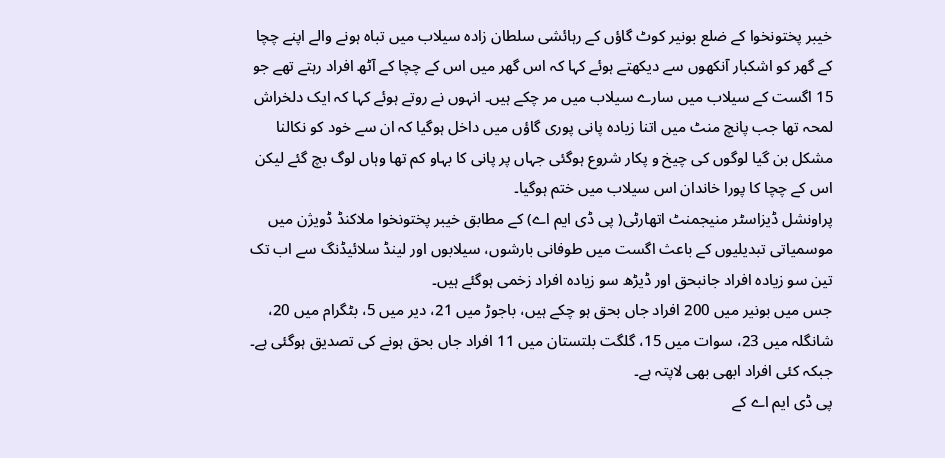خیبر پختونخوا کے ضلع بونیر کوٹ گاؤں کے رہائشی سلطان زادہ سیلاب میں تباہ ہونے والے اپنے چچا کے گھر کو اشکبار آنکھوں سے دیکھتے ہوئے کہا کہ اس گھر میں اس کے چچا کے آٹھ افراد رہتے تھے جو 15 اگست کے سیلاب میں سارے سیلاب میں مر چکے ہیں۔ انہوں نے روتے ہوئے کہا کہ ایک دلخراش لمحہ تھا جب پانچ منٹ میں اتنا زیادہ پانی پوری گاؤں میں داخل ہوگیا کہ ان سے خود کو نکالنا مشکل بن گیا لوگوں کی چیخ و پکار شروع ہوگئی جہاں پر پانی کا بہاو کم تھا وہاں لوگ بچ گئے لیکن اس کے چچا کا پورا خاندان اس سیلاب میں ختم ہوگیا۔
پراونشل ڈیزاسٹر منیجمنٹ اتھارٹی( پی ڈی ایم اے) کے مطابق خیبر پختونخوا ملاکنڈ ڈویژن میں موسمیاتی تبدیلیوں کے باعث اگست میں طوفانی بارشوں، سیلابوں اور لینڈ سلائیڈنگ سے اب تک تین سو زیادہ افراد جانبحق اور ڈیڑھ سو زیادہ افراد زخمی ہوگئے ہیں۔
جس میں بونیر میں 200 افراد جاں بحق ہو چکے ہیں، باجوڑ میں 21، دیر میں 5، بٹگرام میں 20، شانگلہ میں 23، سوات میں 15، گلگت بلتستان میں 11 افراد جاں بحق ہونے کی تصدیق ہوگئی ہے۔ جبکہ کئی افراد ابھی بھی لاپتہ ہے۔
پی ڈی ایم اے کے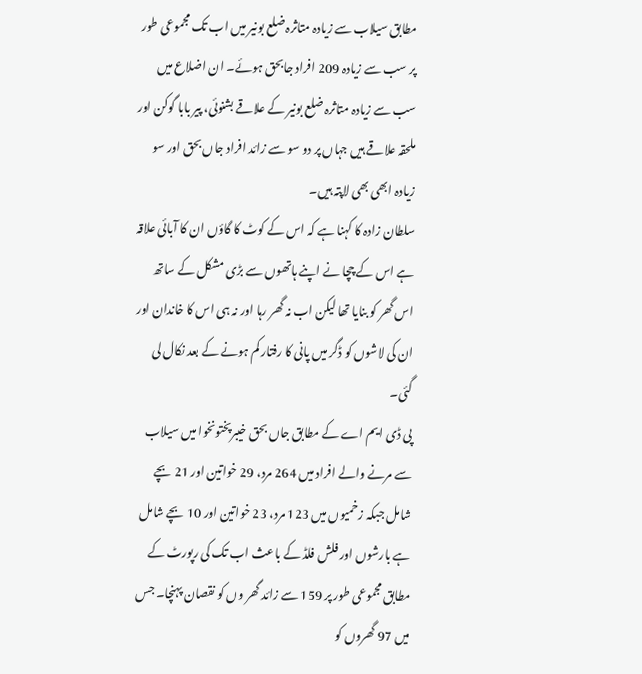مطابق سیلاب سے زیادہ متاثرہ ضلع بونیر میں اب تک مجموعی طور پر سب سے زیادہ 209 افراد جابحق ہوئے۔ ان اضلاع میں سب سے زیادہ متاثرہ ضلع بونیر کے علاقے بشنوئی، پیر بابا گوکن اور ملحقہ علاقے ہیں جہاں پر دو سو سے زائد افراد جاں بحق اور سو زیادہ ابھی بھی لاپتہ ہیں۔
سلطان زادہ کا کہنا ہے کہ اس کے کوٹ کا گاؤں ان کا آبائی علاقہ ہے اس کے چچا نے اپنے ہاتھوں سے بڑی مشکل کے ساتھ اس گھر کو بنایا تھا لیکن اب نہ گھر رہا اور نہ ہی اس کا خاندان اور ان کی لاشوں کو ڈگر میں پانی کا رفتار کم ہونے کے بعد نکال لی گئی۔
پی ڈی ایم اے کے مطابق جاں بحق خیبرپختونخوا میں سیلاب سے مرنے والے افراد میں 264 مرد، 29 خواتین اور 21 بچے شامل جبکہ زخمیوں میں 123 مرد، 23 خواتین اور 10 بچے شامل ہے بارشوں اور فلش فلڈ کے باعث اب تک کی رپورٹ کے مطابق مجموعی طور پر 159 سے زائد گھر وں کو نقصان پہنچا۔ جس میں 97 گھروں کو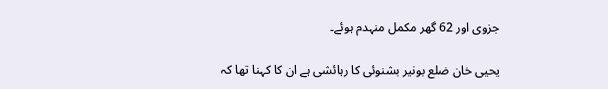جزوی اور 62 گھر مکمل منہدم ہوئے۔

یحیی خان ضلع بونیر بشنوئی کا رہائشی ہے ان کا کہنا تھا کہ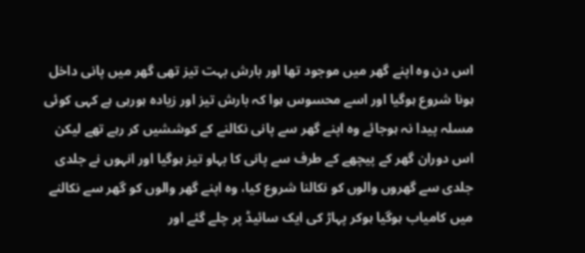اس دن وہ اپنے گھر میں موجود تھا اور بارش بہت تیز تھی گھر میں پانی داخل ہونا شروع ہوگیا اور اسے محسوس ہوا کہ بارش تیز اور زیادہ ہورہی ہے کہی کوئی مسلہ پیدا نہ ہوجائے وہ اپنے گھر سے پانی نکالنے کے کوششیں کر رہے تھے لیکن اس دوران گھر کے پیچھے کے طرف سے پانی کا بہاو تیز ہوگیا اور انہوں نے جلدی جلدی سے گھروں والوں کو نکالنا شروع کیا، وہ اپنے گھر والوں کو گھر سے نکالنے میں کامیاب ہوگیا ہوکر پہاڑ کی ایک سائیڈ پر چلے گئے اور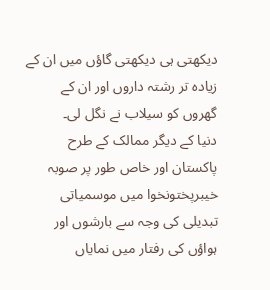دیکھتی ہی دیکھتی گاؤں میں ان کے زیادہ تر رشتہ داروں اور ان کے گھروں کو سیلاب نے نگل لی۔
دنیا کے دیگر ممالک کے طرح پاکستان اور خاص طور پر صوبہ خیبرپختونخوا میں موسمیاتی تبدیلی کی وجہ سے بارشوں اور ہواؤں کی رفتار میں نمایاں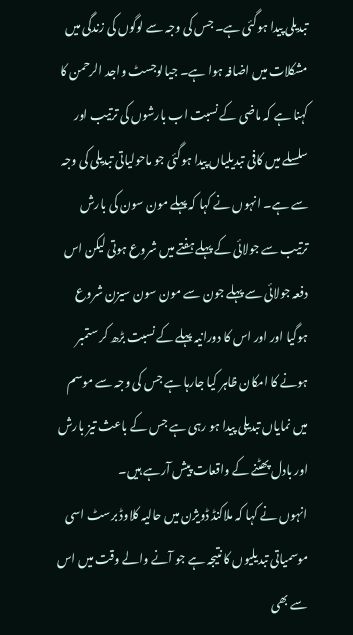تبدیلی پیدا ہوگئی ہے۔ جس کی وجہ سے لوگوں کی زندگی میں مشکلات میں اضافہ ہوا ہے۔ جیالوجسٹ واجد الرحمن کا کہنا ہے کہ ماضی کے نسبت اب بارشوں کی ترتیب اور سلسلے میں کافی تبدیلیاں پیدا ہوگئی جو ماحولیاتی تبدیلی کی وجہ سے ہے۔ انہوں نے کہا کہ پہلے مون سون کی بارش ترتیب سے جولائی کے پہلے ہفتے میں شروع ہوتی لیکن اس دفعہ جولائی سے پہلے جون سے مون سون سیزن شروع ہوگیا اور اور اس کا دورانیہ پہلے کے نسبت بڑھ کر ستمبر ہونے کا امکان ظاہر کیا جارہا ہے جس کی وجہ سے موسم میں نمایاں تبدیلی پیدا ہو رہی ہے جس کے باعث تیز بارش اور بادل پھٹنے کے واقعات پیش آرہے ہیں۔
انہوں نے کہا کہ ملاکنڈ ڈویژن میں حالیہ کلاوڈ برسٹ اسی موسمیاتی تبدیلیوں کا نتیجہ ہے جو آنے والے وقت میں اس سے بھی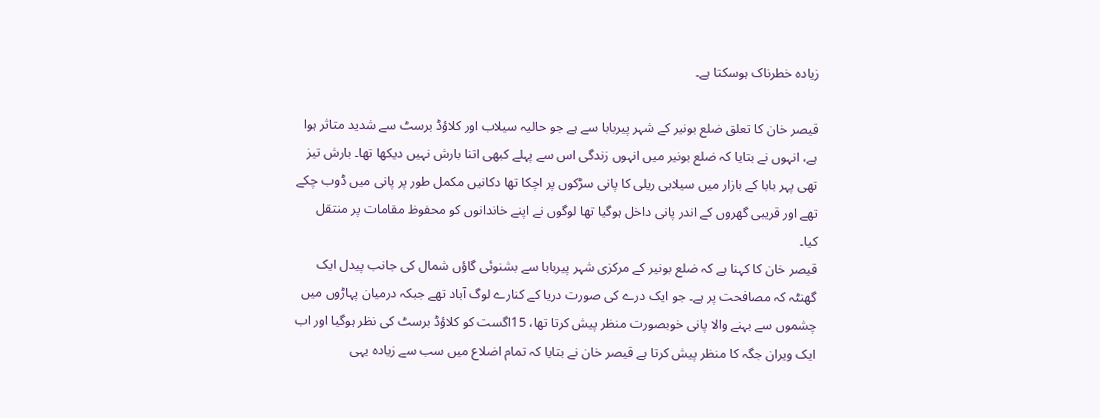زیادہ خطرناک ہوسکتا ہے۔

قیصر خان کا تعلق ضلع بونیر کے شہر پیربابا سے ہے جو حالیہ سیلاب اور کلاؤڈ برسٹ سے شدید متاثر ہوا ہے، انہوں نے بتایا کہ ضلع بونیر میں انہوں زندگی اس سے پہلے کبھی اتنا بارش نہیں دیکھا تھا۔ بارش تیز تھی پہر بابا کے بازار میں سیلابی ریلی کا پانی سڑکوں پر اچکا تھا دکانیں مکمل طور پر پانی میں ڈوب چکے تھے اور قریبی گھروں کے اندر پانی داخل ہوگیا تھا لوگوں نے اپنے خاندانوں کو محفوظ مقامات پر منتقل کیا۔
قیصر خان کا کہنا ہے کہ ضلع بونیر کے مرکزی شہر پیربابا سے بشنوئی گاؤں شمال کی جانب پیدل ایک گھنٹہ کہ مصافحت پر ہے۔ جو ایک درے کی صورت دریا کے کنارے لوگ آباد تھے جبکہ درمیان پہاڑوں میں چشموں سے بہنے والا پانی خوبصورت منظر پیش کرتا تھا، 15اگست کو کلاؤڈ برسٹ کی نظر ہوگیا اور اب ایک ویران جگہ کا منظر پیش کرتا ہے قیصر خان نے بتایا کہ تمام اضلاع میں سب سے زیادہ یہی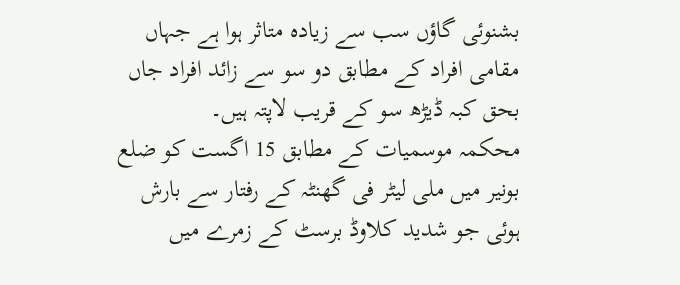بشنوئی گاؤں سب سے زیادہ متاثر ہوا ہے جہاں مقامی افراد کے مطابق دو سو سے زائد افراد جاں بحق کبہ ڈیڑھ سو کے قریب لاپتہ ہیں۔
محکمہ موسمیات کے مطابق 15 اگست کو ضلع بونیر میں ملی لیٹر فی گھنٹہ کے رفتار سے بارش ہوئی جو شدید کلاوڈ برسٹ کے زمرے میں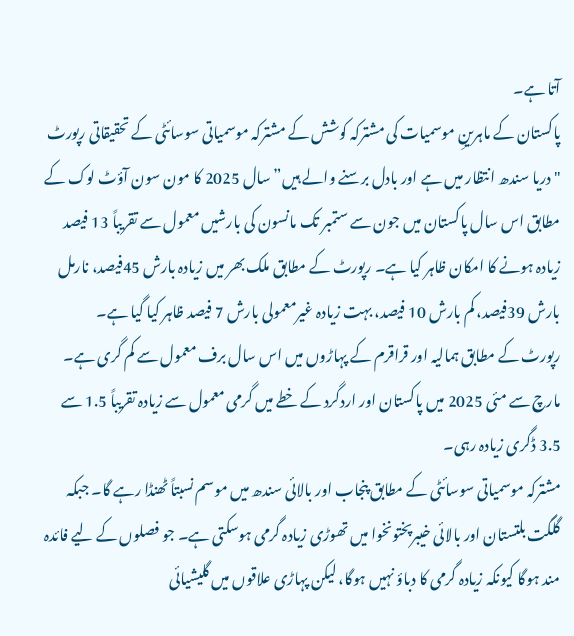آتا ہے۔
پاکستان کے ماہرینِ موسمیات کی مشترکہ کوشش کے مشترکہ موسمیاتی سوسائٹی کے تحقیقاتی رپورٹ "دریا سندھ انتظار میں ہے اور بادل برسنے والے ہیں”سال 2025 کا مون سون آؤٹ لوک کے مطابق اس سال پاکستان میں جون سے ستمبر تک مانسون کی بارشیں معمول سے تقریباً 13 فیصد زیادہ ہونے کا امکان ظاہر کیا ہے۔ رپورٹ کے مطابق ملک بھر میں زیادہ بارش 45فیصد، نارمل بارش 39فیصد، کم بارش 10 فیصد، بہت زیادہ غیرمعمولی بارش 7 فیصد ظاہر کیا گیا ہے۔
رپورٹ کے مطابق ہمالیہ اور قراقرم کے پہاڑوں میں اس سال برف معمول سے کم گری ہے۔ مارچ سے مئی 2025 میں پاکستان اور اردگرد کے خطے میں گرمی معمول سے زیادہ تقریباً 1.5 سے 3.5 ڈگری زیادہ رہی۔
مشترکہ موسمیاتی سوسائٹی کے مطابق پنجاب اور بالائی سندھ میں موسم نسبتاً ٹھنڈا رہے گا۔ جبکہ گلگت بلتستان اور بالائی خیبرپختونخوا میں تھوڑی زیادہ گرمی ہوسکتی ہے۔ جو فصلوں کے لیے فائدہ مند ہوگا کیونکہ زیادہ گرمی کا دباؤ نہیں ہوگا، لیکن پہاڑی علاقوں میں گلیشیائی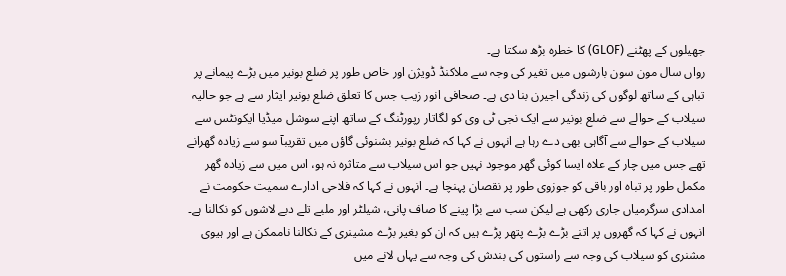جھیلوں کے پھٹنے (GLOF) کا خطرہ بڑھ سکتا ہے۔
رواں سال مون سون بارشوں میں تغیر کی وجہ سے ملاکنڈ ڈویژن اور خاص طور پر ضلع بونیر میں بڑے پیمانے پر تباہی کے ساتھ لوگوں کی زندگی اجیرن بنا دی ہے۔ صحافی انور زیب جس کا تعلق ضلع بونیر ایثار سے ہے جو حالیہ سیلاب کے حوالے سے ضلع بونیر سے ایک نجی ٹی وی کو لگاتار رپورٹنگ کے ساتھ اپنے سوشل میڈیا ایکونٹس سے سیلاب کے حوالے سے آگاہی بھی دے رہا ہے انہوں نے کہا کہ ضلع بونیر بشنوئی گاؤں میں تقریبآ سو سے زیادہ گھرانے تھے جس میں چار کے علاہ ایسا کوئی گھر موجود نہیں جو اس سیلاب سے متاثرہ نہ ہو، اس میں سے زیادہ گھر مکمل طور پر تباہ اور باقی کو جوزوی طور پر نقصان پہنچا ہے۔ انہوں نے کہا کہ فلاحی ادارے سمیت حکومت نے امدادی سرگرمیاں جاری رکھی ہے لیکن سب سے بڑا پینے کا صاف پانی، شیلٹر اور ملبے تلے دبے لاشوں کو نکالنا ہے۔ انہوں نے کہا کہ گھروں پر اتنے بڑے بڑے پتھر پڑے ہیں کہ ان کو بغیر بڑے مشینری کے نکالنا ناممکن ہے اور ہیوی مشنری کو سیلاب کی وجہ سے راستوں کی بندش کی وجہ سے یہاں لانے میں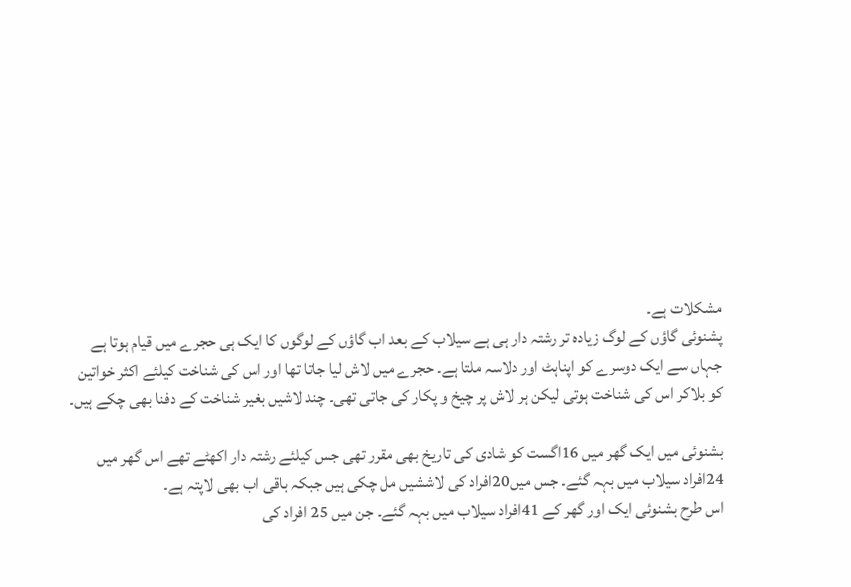مشکلات ہے۔
پشنوئی گاؤں کے لوگ زیادہ تر رشتہ دار ہی ہے سیلاب کے بعد اب گاؤں کے لوگوں کا ایک ہی حجرے میں قیام ہوتا ہے جہاں سے ایک دوسرے کو اپناہٹ اور دلاسہ ملتا ہے۔ حجرے میں لاش لیا جاتا تھا اور اس کی شناخت کیلئے اکثر خواتین کو بلاکر اس کی شناخت ہوتی لیکن ہر لاش پر چیخ و پکار کی جاتی تھی۔ چند لاشیں بغیر شناخت کے دفنا بھی چکے ہیں۔

بشنوئی میں ایک گھر میں 16اگست کو شادی کی تاریخ بھی مقرر تھی جس کیلئے رشتہ دار اکھٹے تھے اس گھر میں 24افراد سیلاب میں بہہ گئے۔ جس میں20افراد کی لاششیں مل چکی ہیں جبکہ باقی اب بھی لاپتہ ہے۔
اس طرح بشنوئی ایک اور گھر کے 41افراد سیلاب میں بہہ گئے۔ جن میں 25 افراد کی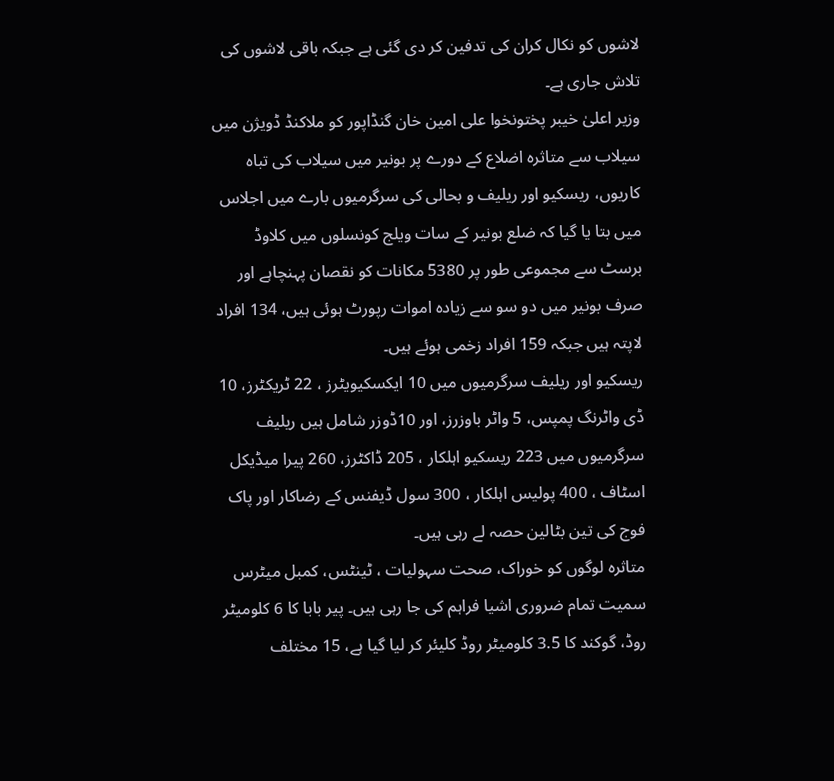لاشوں کو نکال کران کی تدفین کر دی گئی ہے جبکہ باقی لاشوں کی تلاش جاری ہے۔
وزیر اعلیٰ خیبر پختونخوا علی امین خان گنڈاپور کو ملاکنڈ ڈویژن میں سیلاب سے متاثرہ اضلاع کے دورے پر بونیر میں سیلاب کی تباہ کاریوں، ریسکیو اور ریلیف و بحالی کی سرگرمیوں بارے میں اجلاس میں بتا یا گیا کہ ضلع بونیر کے سات ویلج کونسلوں میں کلاوڈ برسٹ سے مجموعی طور پر 5380 مکانات کو نقصان پہنچاہے اور صرف بونیر میں دو سو سے زیادہ اموات رپورٹ ہوئی ہیں، 134 افراد لاپتہ ہیں جبکہ 159 افراد زخمی ہوئے ہیں۔
ریسکیو اور ریلیف سرگرمیوں میں 10 ایکسکیویٹرز ، 22 ٹریکٹرز، 10 ڈی واٹرنگ پمپس، 5 واٹر باوزرز، اور 10ڈوزر شامل ہیں ریلیف سرگرمیوں میں 223 ریسکیو اہلکار ، 205 ڈاکٹرز، 260 پیرا میڈیکل اسٹاف ، 400 پولیس اہلکار ، 300 سول ڈیفنس کے رضاکار اور پاک فوج کی تین بٹالین حصہ لے رہی ہیں۔
متاثرہ لوگوں کو خوراک، صحت سہولیات ، ٹینٹس، کمبل میٹرس سمیت تمام ضروری اشیا فراہم کی جا رہی ہیں۔ پیر بابا کا 6 کلومیٹر روڈ، گوکند کا 3.5 کلومیٹر روڈ کلیئر کر لیا گیا ہے، 15 مختلف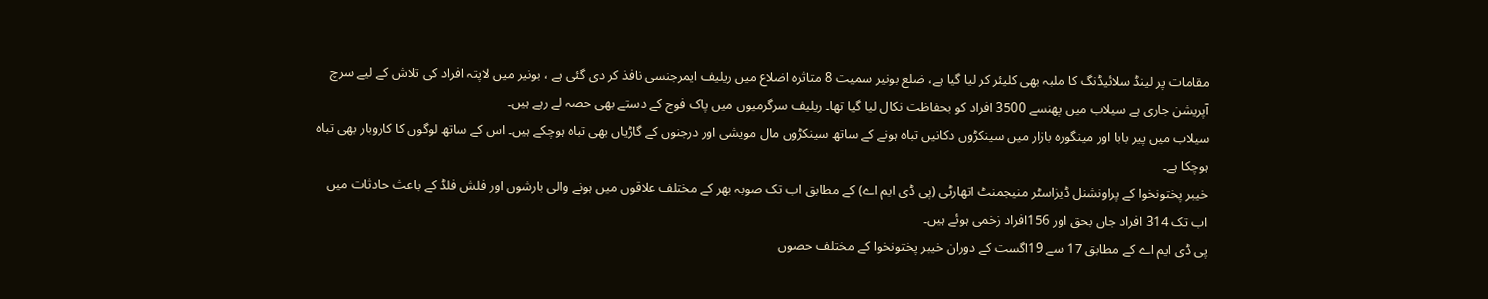مقامات پر لینڈ سلائیڈنگ کا ملبہ بھی کلیئر کر لیا گیا ہے، ضلع بونیر سمیت 8 متاثرہ اضلاع میں ریلیف ایمرجنسی نافذ کر دی گئی ہے ، بونیر میں لاپتہ افراد کی تلاش کے لیے سرچ آپریشن جاری ہے سیلاب میں پھنسے 3500 افراد کو بحفاظت نکال لیا گیا تھا۔ ریلیف سرگرمیوں میں پاک فوج کے دستے بھی حصہ لے رہے ہیں۔
سیلاب میں پیر بابا اور مینگورہ بازار میں سینکڑوں دکانیں تباہ ہونے کے ساتھ سینکڑوں مال مویشی اور درجنوں کے گاڑیاں بھی تباہ ہوچکے ہیں۔ اس کے ساتھ لوگوں کا کاروبار بھی تباہ ہوچکا ہے۔
خیبر پختونخوا کے پراونشنل ڈیزاسٹر منیجمنٹ اتھارٹی (پی ڈی ایم اے) کے مطابق اب تک صوبہ بھر کے مختلف علاقوں میں ہونے والی بارشوں اور فلش فلڈ کے باعث حادثات میں اب تک 314 افراد جاں بحق اور 156افراد زخمی ہوئے ہیں۔
پی ڈی ایم اے کے مطابق 17 سے 19اگست کے دوران خیبر پختونخوا کے مختلف حصوں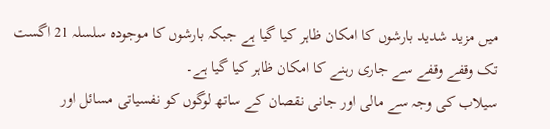میں مزید شدید بارشوں کا امکان ظاہر کیا گیا ہے جبکہ بارشوں کا موجودہ سلسلہ 21 اگست تک وقفے وقفے سے جاری رہنے کا امکان ظاہر کیا گیا ہے۔
سیلاب کی وجہ سے مالی اور جانی نقصان کے ساتھ لوگوں کو نفسیاتی مسائل اور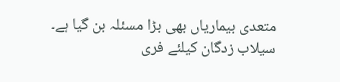متعدی بیماریاں بھی بڑا مسئلہ بن گیا ہے۔ سیلاب زدگان کیلئے فری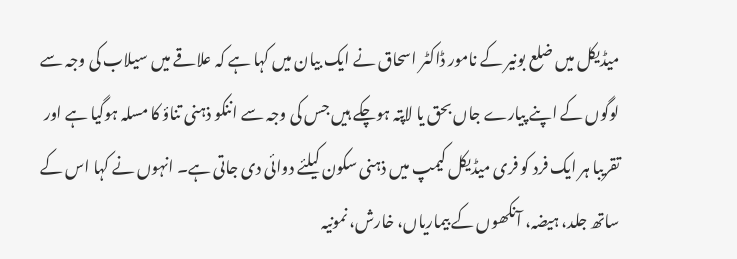میڈیکل میں ضلع بونیر کے نامور ڈاکٹر اسحاق نے ایک بیان میں کہا ہے کہ علاقے میں سیلاب کی وجہ سے لوگوں کے اپنے پیارے جاں بحق یا لاپتہ ہوچکے ہیں جس کی وجہ سے اننکو ذہنی تناؤ کا مسلہ ہوگیا ہے اور تقریبا ہر ایک فرد کو فری میڈیکل کیمپ میں ذہنی سکون کیلئے دوائی دی جاتی ہے۔ انہوں نے کہا اس کے ساتھ جلد، ہیضہ، آنکھوں کے بیماریاں، خارش، نمونیہ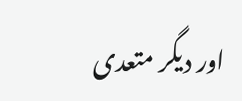اور دیگر متعدی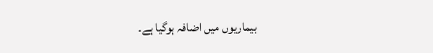بیماریوں میں اضافہ ہوگیا ہے۔